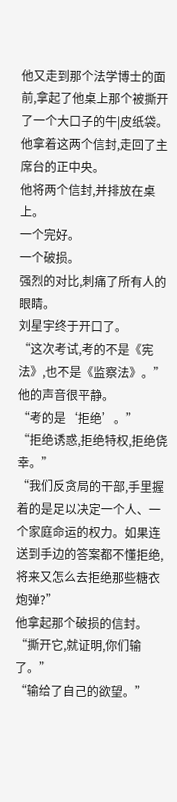他又走到那个法学博士的面前,拿起了他桌上那个被撕开了一个大口子的牛|皮纸袋。
他拿着这两个信封,走回了主席台的正中央。
他将两个信封,并排放在桌上。
一个完好。
一个破损。
强烈的对比,刺痛了所有人的眼睛。
刘星宇终于开口了。
“这次考试,考的不是《宪法》,也不是《监察法》。”
他的声音很平静。
“考的是‘拒绝’。”
“拒绝诱惑,拒绝特权,拒绝侥幸。”
“我们反贪局的干部,手里握着的是足以决定一个人、一个家庭命运的权力。如果连送到手边的答案都不懂拒绝,将来又怎么去拒绝那些糖衣炮弹?”
他拿起那个破损的信封。
“撕开它,就证明,你们输了。”
“输给了自己的欲望。”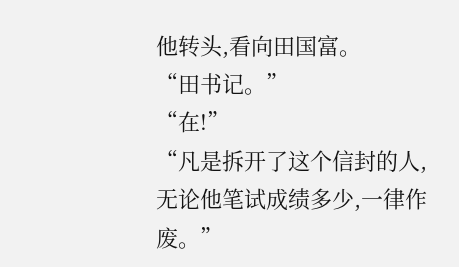他转头,看向田国富。
“田书记。”
“在!”
“凡是拆开了这个信封的人,无论他笔试成绩多少,一律作废。”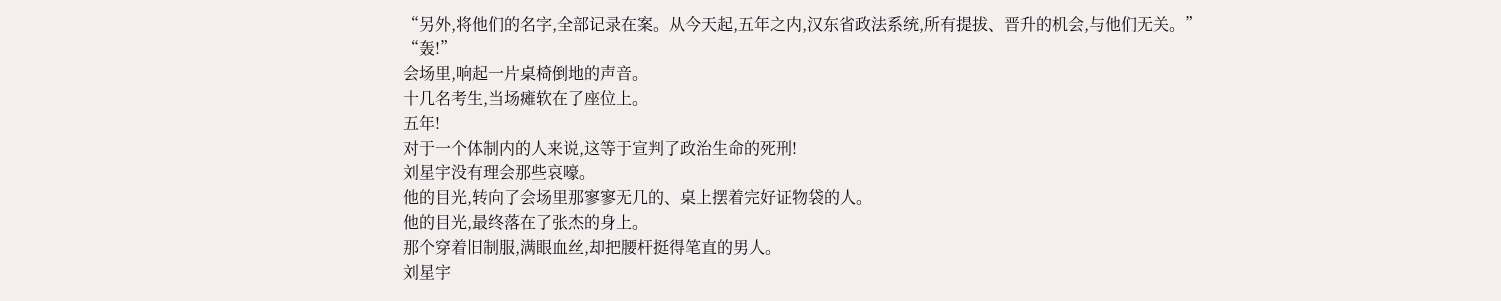“另外,将他们的名字,全部记录在案。从今天起,五年之内,汉东省政法系统,所有提拔、晋升的机会,与他们无关。”
“轰!”
会场里,响起一片桌椅倒地的声音。
十几名考生,当场瘫软在了座位上。
五年!
对于一个体制内的人来说,这等于宣判了政治生命的死刑!
刘星宇没有理会那些哀嚎。
他的目光,转向了会场里那寥寥无几的、桌上摆着完好证物袋的人。
他的目光,最终落在了张杰的身上。
那个穿着旧制服,满眼血丝,却把腰杆挺得笔直的男人。
刘星宇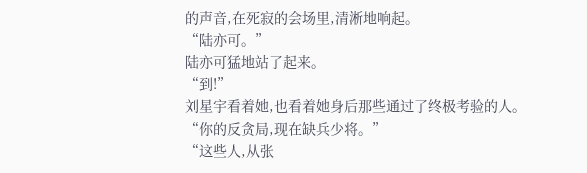的声音,在死寂的会场里,清淅地响起。
“陆亦可。”
陆亦可猛地站了起来。
“到!”
刘星宇看着她,也看着她身后那些通过了终极考验的人。
“你的反贪局,现在缺兵少将。”
“这些人,从张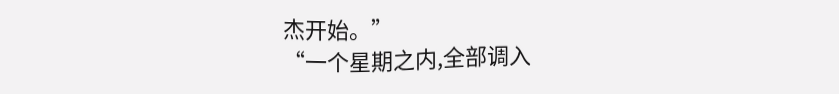杰开始。”
“一个星期之内,全部调入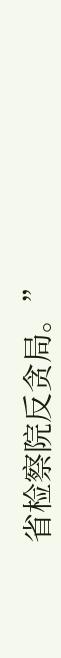省检察院反贪局。”